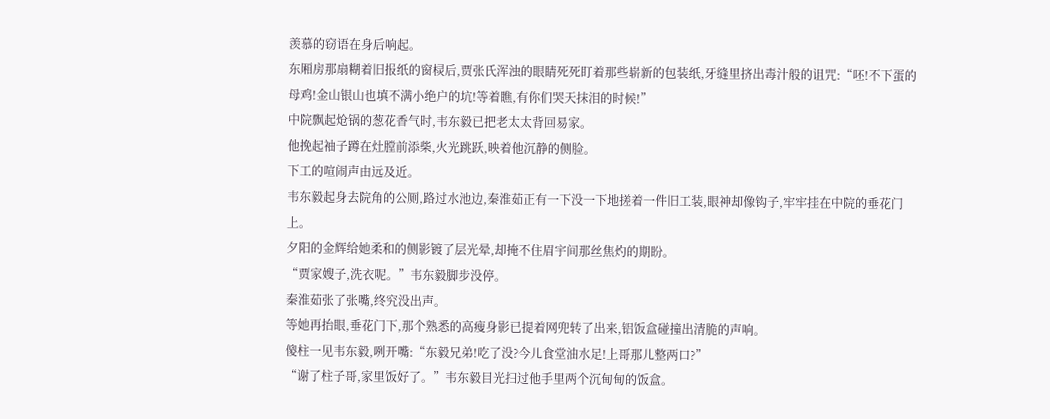羡慕的窃语在身后响起。
东厢房那扇糊着旧报纸的窗棂后,贾张氏浑浊的眼睛死死盯着那些崭新的包装纸,牙缝里挤出毒汁般的诅咒:“呸!不下蛋的母鸡!金山银山也填不满小绝户的坑!等着瞧,有你们哭天抹泪的时候!”
中院飘起炝锅的葱花香气时,韦东毅已把老太太背回易家。
他挽起袖子蹲在灶膛前添柴,火光跳跃,映着他沉静的侧脸。
下工的喧闹声由远及近。
韦东毅起身去院角的公厕,路过水池边,秦淮茹正有一下没一下地搓着一件旧工装,眼神却像钩子,牢牢挂在中院的垂花门上。
夕阳的金辉给她柔和的侧影镀了层光晕,却掩不住眉宇间那丝焦灼的期盼。
“贾家嫂子,洗衣呢。”韦东毅脚步没停。
秦淮茹张了张嘴,终究没出声。
等她再抬眼,垂花门下,那个熟悉的高瘦身影已提着网兜转了出来,铝饭盒碰撞出清脆的声响。
傻柱一见韦东毅,咧开嘴:“东毅兄弟!吃了没?今儿食堂油水足!上哥那儿整两口?”
“谢了柱子哥,家里饭好了。”韦东毅目光扫过他手里两个沉甸甸的饭盒。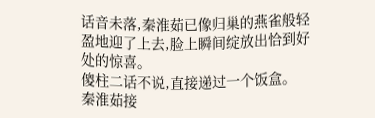话音未落,秦淮茹已像归巢的燕雀般轻盈地迎了上去,脸上瞬间绽放出恰到好处的惊喜。
傻柱二话不说,直接递过一个饭盒。
秦淮茹接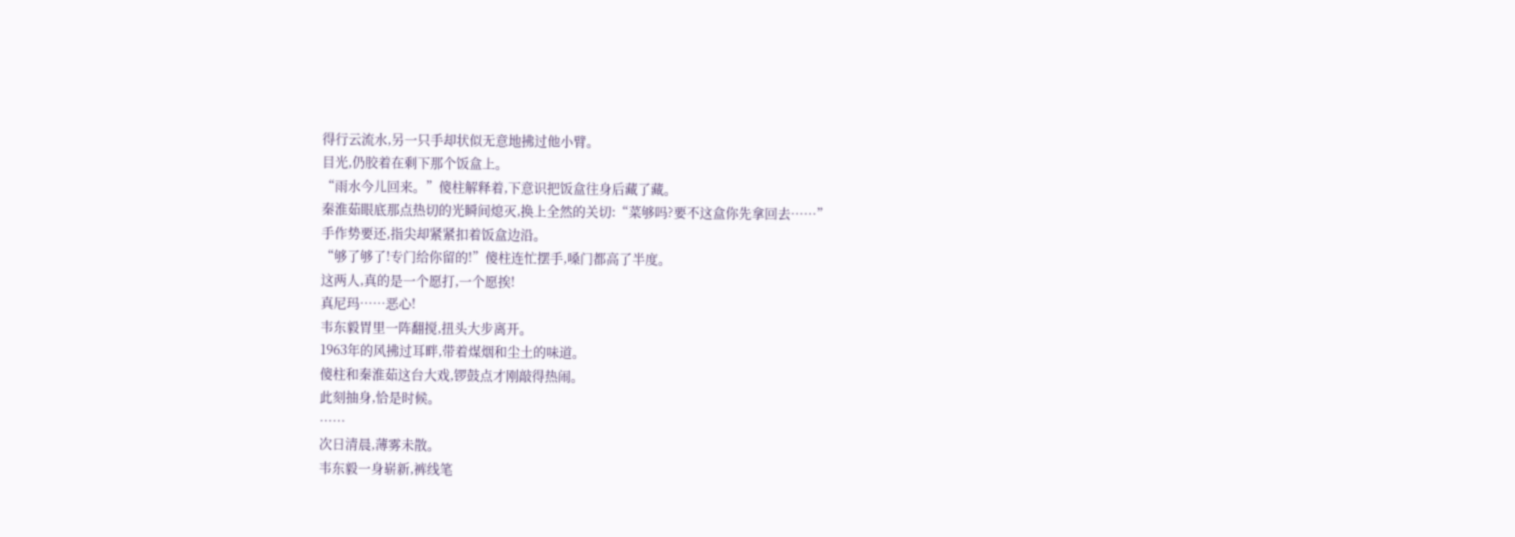得行云流水,另一只手却状似无意地拂过他小臂。
目光,仍胶着在剩下那个饭盒上。
“雨水今儿回来。”傻柱解释着,下意识把饭盒往身后藏了藏。
秦淮茹眼底那点热切的光瞬间熄灭,换上全然的关切:“菜够吗?要不这盒你先拿回去……”
手作势要还,指尖却紧紧扣着饭盒边沿。
“够了够了!专门给你留的!”傻柱连忙摆手,嗓门都高了半度。
这两人,真的是一个愿打,一个愿挨!
真尼玛……恶心!
韦东毅胃里一阵翻搅,扭头大步离开。
1963年的风拂过耳畔,带着煤烟和尘土的味道。
傻柱和秦淮茹这台大戏,锣鼓点才刚敲得热闹。
此刻抽身,恰是时候。
……
次日清晨,薄雾未散。
韦东毅一身崭新,裤线笔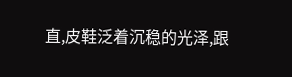直,皮鞋泛着沉稳的光泽,跟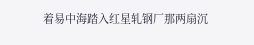着易中海踏入红星轧钢厂那两扇沉